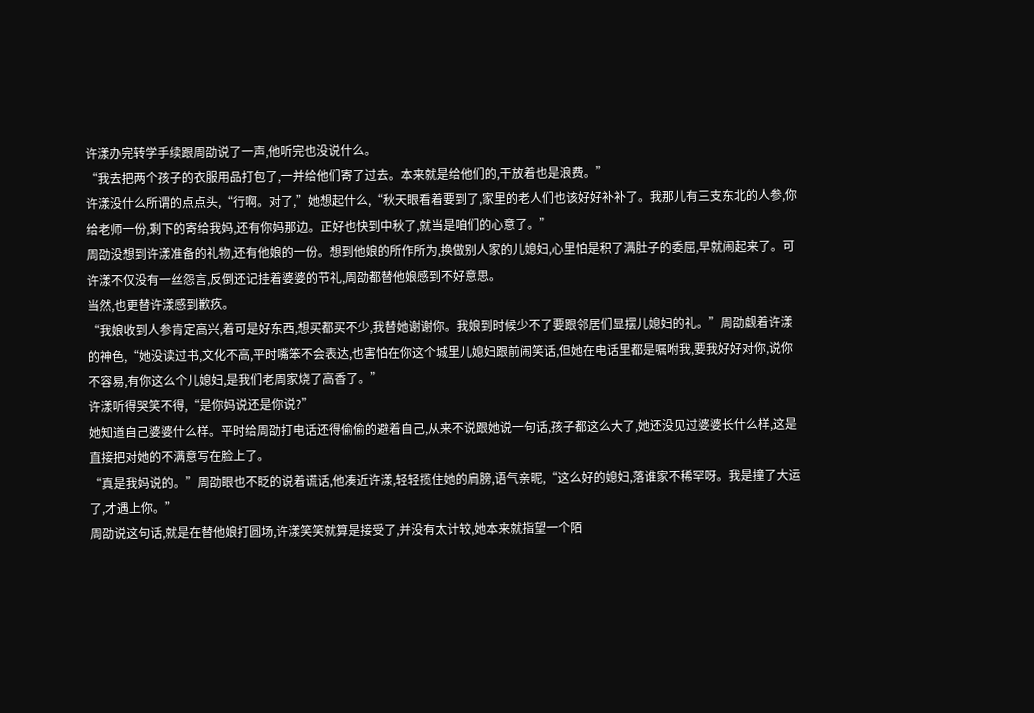许漾办完转学手续跟周劭说了一声,他听完也没说什么。
“我去把两个孩子的衣服用品打包了,一并给他们寄了过去。本来就是给他们的,干放着也是浪费。”
许漾没什么所谓的点点头,“行啊。对了,”她想起什么,“秋天眼看着要到了,家里的老人们也该好好补补了。我那儿有三支东北的人参,你给老师一份,剩下的寄给我妈,还有你妈那边。正好也快到中秋了,就当是咱们的心意了。”
周劭没想到许漾准备的礼物,还有他娘的一份。想到他娘的所作所为,换做别人家的儿媳妇,心里怕是积了满肚子的委屈,早就闹起来了。可许漾不仅没有一丝怨言,反倒还记挂着婆婆的节礼,周劭都替他娘感到不好意思。
当然,也更替许漾感到歉疚。
“我娘收到人参肯定高兴,着可是好东西,想买都买不少,我替她谢谢你。我娘到时候少不了要跟邻居们显摆儿媳妇的礼。”周劭觑着许漾的神色,“她没读过书,文化不高,平时嘴笨不会表达,也害怕在你这个城里儿媳妇跟前闹笑话,但她在电话里都是嘱咐我,要我好好对你,说你不容易,有你这么个儿媳妇,是我们老周家烧了高香了。”
许漾听得哭笑不得,“是你妈说还是你说?”
她知道自己婆婆什么样。平时给周劭打电话还得偷偷的避着自己,从来不说跟她说一句话,孩子都这么大了,她还没见过婆婆长什么样,这是直接把对她的不满意写在脸上了。
“真是我妈说的。”周劭眼也不眨的说着谎话,他凑近许漾,轻轻揽住她的肩膀,语气亲昵,“这么好的媳妇,落谁家不稀罕呀。我是撞了大运了,才遇上你。”
周劭说这句话,就是在替他娘打圆场,许漾笑笑就算是接受了,并没有太计较,她本来就指望一个陌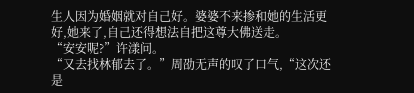生人因为婚姻就对自己好。婆婆不来掺和她的生活更好,她来了,自己还得想法自把这尊大佛送走。
“安安呢?”许漾问。
“又去找林郁去了。”周劭无声的叹了口气,“这次还是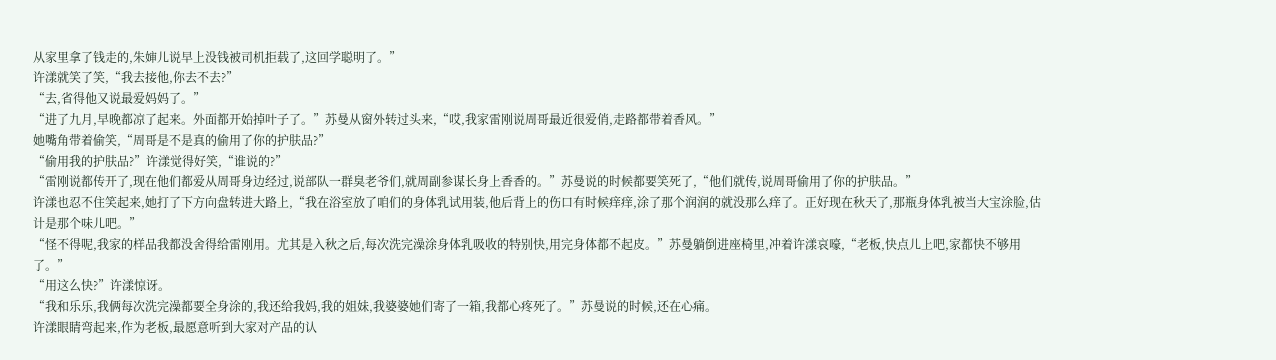从家里拿了钱走的,朱婶儿说早上没钱被司机拒载了,这回学聪明了。”
许漾就笑了笑,“我去接他,你去不去?”
“去,省得他又说最爱妈妈了。”
“进了九月,早晚都凉了起来。外面都开始掉叶子了。”苏曼从窗外转过头来,“哎,我家雷刚说周哥最近很爱俏,走路都带着香风。”
她嘴角带着偷笑,“周哥是不是真的偷用了你的护肤品?”
“偷用我的护肤品?”许漾觉得好笑,“谁说的?”
“雷刚说都传开了,现在他们都爱从周哥身边经过,说部队一群臭老爷们,就周副参谋长身上香香的。”苏曼说的时候都要笑死了,“他们就传,说周哥偷用了你的护肤品。”
许漾也忍不住笑起来,她打了下方向盘转进大路上,“我在浴室放了咱们的身体乳试用装,他后背上的伤口有时候痒痒,涂了那个润润的就没那么痒了。正好现在秋天了,那瓶身体乳被当大宝涂脸,估计是那个味儿吧。”
“怪不得呢,我家的样品我都没舍得给雷刚用。尤其是入秋之后,每次洗完澡涂身体乳吸收的特别快,用完身体都不起皮。”苏曼躺倒进座椅里,冲着许漾哀嚎,“老板,快点儿上吧,家都快不够用了。”
“用这么快?”许漾惊讶。
“我和乐乐,我俩每次洗完澡都要全身涂的,我还给我妈,我的姐妹,我婆婆她们寄了一箱,我都心疼死了。”苏曼说的时候,还在心痛。
许漾眼睛弯起来,作为老板,最愿意听到大家对产品的认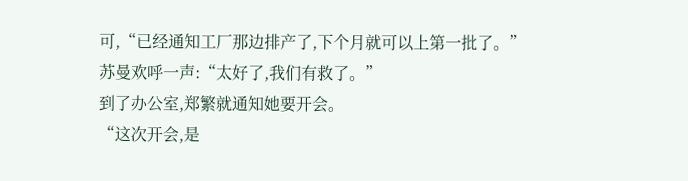可,“已经通知工厂那边排产了,下个月就可以上第一批了。”
苏曼欢呼一声:“太好了,我们有救了。”
到了办公室,郑繁就通知她要开会。
“这次开会,是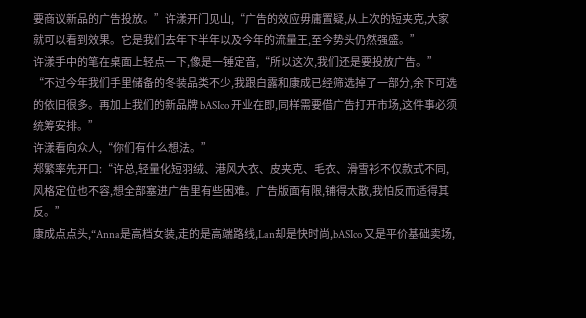要商议新品的广告投放。”许漾开门见山,“广告的效应毋庸置疑,从上次的短夹克,大家就可以看到效果。它是我们去年下半年以及今年的流量王,至今势头仍然强盛。”
许漾手中的笔在桌面上轻点一下,像是一锤定音,“所以这次,我们还是要投放广告。”
“不过今年我们手里储备的冬装品类不少,我跟白露和康成已经筛选掉了一部分,余下可选的依旧很多。再加上我们的新品牌 bASIco 开业在即,同样需要借广告打开市场,这件事必须统筹安排。”
许漾看向众人,“你们有什么想法。”
郑繁率先开口:“许总,轻量化短羽绒、港风大衣、皮夹克、毛衣、滑雪衫不仅款式不同,风格定位也不容,想全部塞进广告里有些困难。广告版面有限,铺得太散,我怕反而适得其反。”
康成点点头,“Anna是高档女装,走的是高端路线,Lan却是快时尚,bASIco 又是平价基础卖场,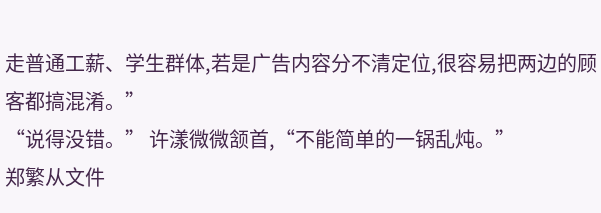走普通工薪、学生群体,若是广告内容分不清定位,很容易把两边的顾客都搞混淆。”
“说得没错。” 许漾微微颔首,“不能简单的一锅乱炖。”
郑繁从文件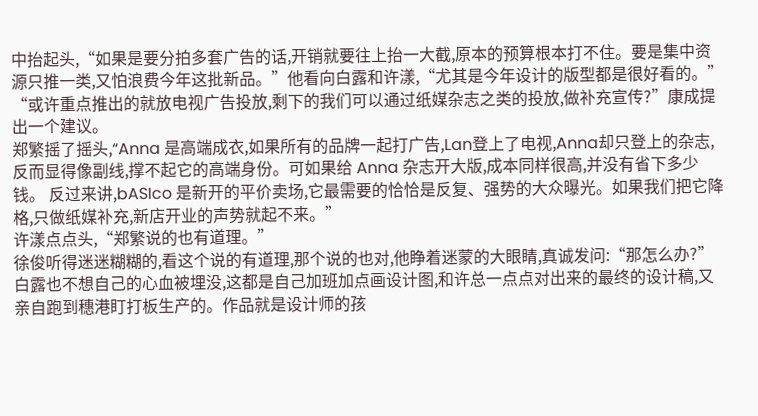中抬起头,“如果是要分拍多套广告的话,开销就要往上抬一大截,原本的预算根本打不住。要是集中资源只推一类,又怕浪费今年这批新品。”他看向白露和许漾,“尤其是今年设计的版型都是很好看的。”
“或许重点推出的就放电视广告投放,剩下的我们可以通过纸媒杂志之类的投放,做补充宣传?”康成提出一个建议。
郑繁摇了摇头,“Anna 是高端成衣,如果所有的品牌一起打广告,Lan登上了电视,Anna却只登上的杂志,反而显得像副线,撑不起它的高端身份。可如果给 Anna 杂志开大版,成本同样很高,并没有省下多少钱。 反过来讲,bASIco 是新开的平价卖场,它最需要的恰恰是反复、强势的大众曝光。如果我们把它降格,只做纸媒补充,新店开业的声势就起不来。”
许漾点点头,“郑繁说的也有道理。”
徐俊听得迷迷糊糊的,看这个说的有道理,那个说的也对,他睁着迷蒙的大眼睛,真诚发问:“那怎么办?”
白露也不想自己的心血被埋没,这都是自己加班加点画设计图,和许总一点点对出来的最终的设计稿,又亲自跑到穗港盯打板生产的。作品就是设计师的孩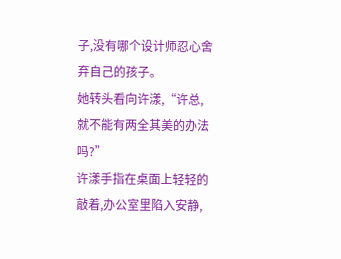子,没有哪个设计师忍心舍弃自己的孩子。
她转头看向许漾,“许总,就不能有两全其美的办法吗?”
许漾手指在桌面上轻轻的敲着,办公室里陷入安静,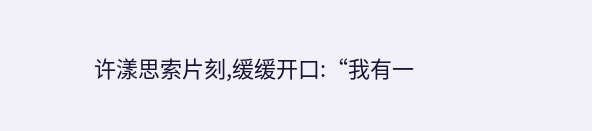许漾思索片刻,缓缓开口:“我有一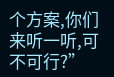个方案,你们来听一听,可不可行?”